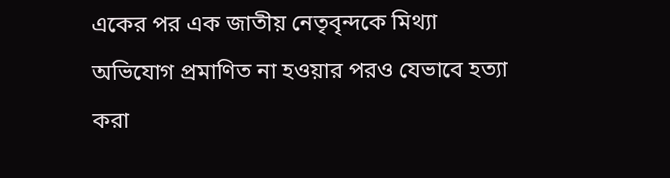একের পর এক জাতীয় নেতৃবৃন্দকে মিথ্যা অভিযোগ প্রমাণিত না হওয়ার পরও যেভাবে হত্যা করা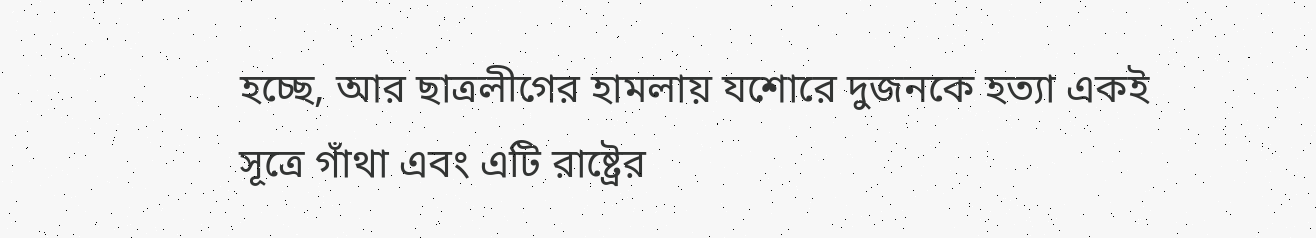হচ্ছে, আর ছাত্রলীগের হামলায় যশোরে দুজনকে হত্যা একই সূত্রে গাঁথা এবং এটি রাষ্ট্রের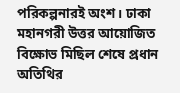পরিকল্পনারই অংশ। ঢাকা মহানগরী উত্তর আয়োজিত বিক্ষোভ মিছিল শেষে প্রধান অতিথির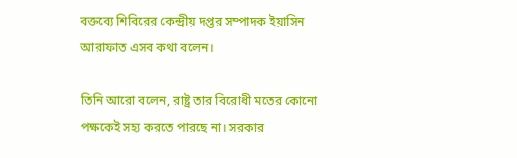বক্তব্যে শিবিরের কেন্দ্রীয় দপ্তর সম্পাদক ইয়াসিন আরাফাত এসব কথা বলেন।

তিনি আরো বলেন, রাষ্ট্র তার বিরোধী মতের কোনো পক্ষকেই সহ্য করতে পারছে না। সরকার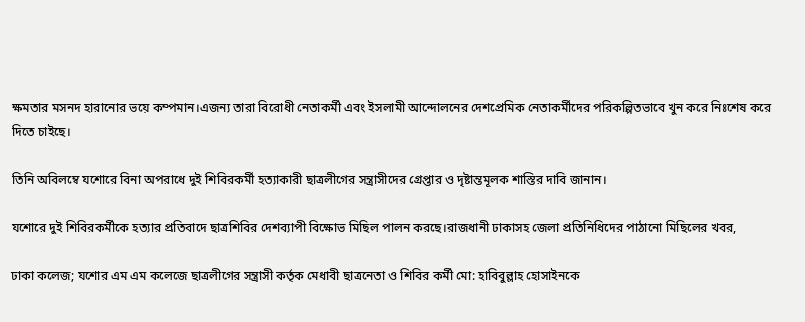ক্ষমতার মসনদ হারানোর ভয়ে কম্পমান।এজন্য তারা বিরোধী নেতাকর্মী এবং ইসলামী আন্দোলনের দেশপ্রেমিক নেতাকর্মীদের পরিকল্পিতভাবে খুন করে নিঃশেষ করে দিতে চাইছে।

তিনি অবিলম্বে যশোরে বিনা অপরাধে দুই শিবিরকর্মী হত্যাকারী ছাত্রলীগের সন্ত্রাসীদের গ্রেপ্তার ও দৃষ্টান্তমূলক শাস্তির দাবি জানান।

যশোরে দুই শিবিরকর্মীকে হত্যার প্রতিবাদে ছাত্রশিবির দেশব্যাপী বিক্ষোভ মিছিল পালন করছে।রাজধানী ঢাকাসহ জেলা প্রতিনিধিদের পাঠানো মিছিলের খবর,

ঢাকা কলেজ; যশোর এম এম কলেজে ছাত্রলীগের সন্ত্রাসী কর্তৃক মেধাবী ছাত্রনেতা ও শিবির কর্মী মো: হাবিবুল্লাহ হোসাইনকে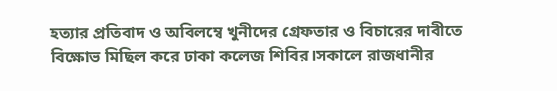হত্যার প্রতিবাদ ও অবিলম্বে খুনীদের গ্রেফতার ও বিচারের দাবীতে বিক্ষোভ মিছিল করে ঢাকা কলেজ শিবির।সকালে রাজধানীর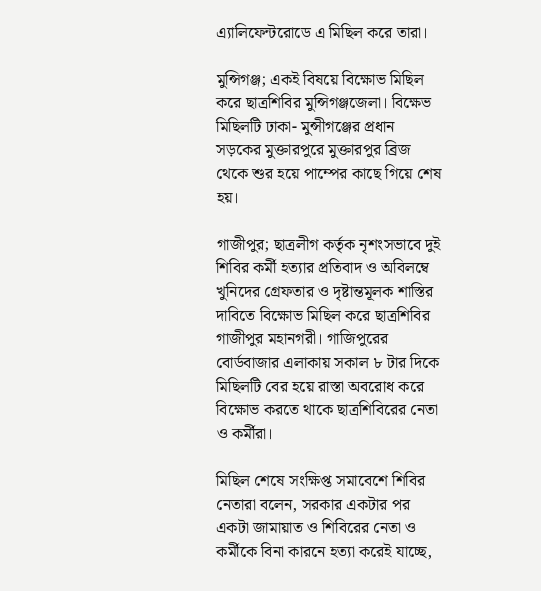এ্যালিফেন্টরোডে এ মিছিল করে তারা।

মুন্সিগঞ্জ; একই বিষয়ে বিক্ষোভ মিছিল করে ছাত্রশিবির মুন্সিগঞ্জজেলা। বিক্ষেভ মিছিলটি ঢাকা- মুন্সীগঞ্জের প্রধান সড়কের মুক্তারপুরে মুক্তারপুর ব্রিজ থেকে শুর হয়ে পাম্পের কাছে গিয়ে শেষ হয়।

গাজীপুর; ছাত্রলীগ কর্তৃক নৃশংসভাবে দুই শিবির কর্মী হত্যার প্রতিবাদ ও অবিলম্বে খুনিদের গ্রেফতার ও দৃষ্টান্তমূলক শাস্তির দাবিতে বিক্ষোভ মিছিল করে ছাত্রশিবির গাজীপুর মহানগরী। গাজিপুরের বোর্ডবাজার এলাকায় সকাল ৮ টার দিকে মিছিলটি বের হয়ে রাস্তা অবরোধ করে বিক্ষোভ করতে থাকে ছাত্রশিবিরের নেতা ও কর্মীরা।

মিছিল শেষে সংক্ষিপ্ত সমাবেশে শিবির নেতারা বলেন, সরকার একটার পর একটা জামায়াত ও শিবিরের নেতা ও কর্মীকে বিনা কারনে হত্যা করেই যাচ্ছে,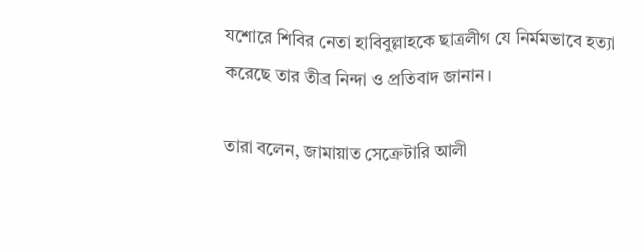যশোরে শিবির নেতা হাবিবুল্লাহকে ছাত্রলীগ যে নির্মমভাবে হত্যা করেছে তার তীব্র নিন্দা ও প্রতিবাদ জানান।

তারা বলেন, জামায়াত সেক্রেটারি আলী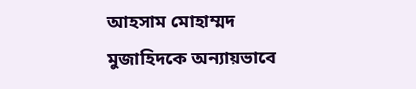আহসাম মোহাম্মদ মুজাহিদকে অন্যায়ভাবে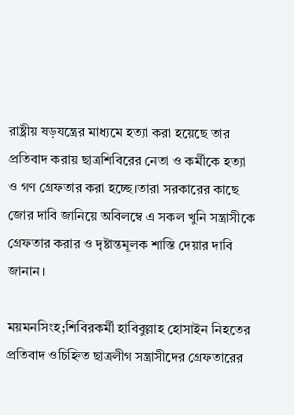রাষ্ট্রীয় ষড়যন্ত্রের মাধ্যমে হত্যা করা হয়েছে তার প্রতিবাদ করায় ছাত্রশিবিরের নেতা ও কর্মীকে হত্যা ও গণ গ্রেফতার করা হচ্ছে।তারা সরকারের কাছে জোর দাবি জানিয়ে অবিলম্বে এ সকল খুনি সন্ত্রাসীকে গ্রেফতার করার ও দৃষ্টান্তমূলক শাস্তি দেয়ার দাবি জানান।

ময়মনসিংহ;শিবিরকর্মী হাবিবুল্লাহ হোসাইন নিহতের প্রতিবাদ ওচিহ্নিত ছাত্রলীগ সন্ত্রাসীদের গ্রেফতারের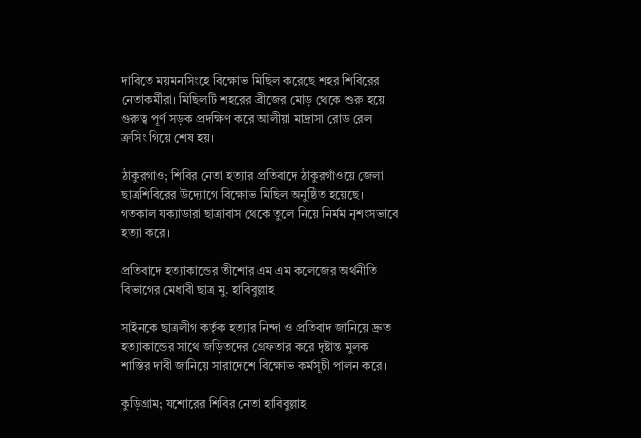দাবিতে ময়মনসিংহে বিক্ষোভ মিছিল করেছে শহর শিবিরের নেতাকর্মীরা। মিছিলটি শহরের ব্রীজের মোড় থেকে শুরু হয়ে গুরুত্ব পূর্ণ সড়ক প্রদক্ষিণ করে আলীয়া মাদ্রাসা রোড রেল ক্রসিং গিয়ে শেষ হয়।

ঠাকুরগাও; শিবির নেতা হত্যার প্রতিবাদে ঠাকুরগাঁওয়ে জেলা ছাত্রশিবিরের উদ্যোগে বিক্ষোভ মিছিল অনুষ্ঠিত হয়েছে। গতকাল যক্যাডারা ছাত্রাবাস থেকে তুলে নিয়ে নির্মম নৃশংসভাবে হত্যা করে।

প্রতিবাদে হত্যাকান্ডের তীশোর এম এম কলেজের অর্থনীতি বিভাগের মেধাবী ছাত্র মু. হাবিবুল্লাহ

সাইনকে ছাত্রলীগ কর্তৃক হত্যার নিন্দা ও প্রতিবাদ জানিয়ে দ্রুত হত্যাকান্ডের সাথে জড়িতদের গ্রেফতার করে দৃষ্টান্ত মুলক শাস্তির দাবী জানিয়ে সারাদেশে বিক্ষোভ কর্মসূচী পালন করে।

কুড়িগ্রাম; যশোরের শিবির নেতা হাবিবুল্লাহ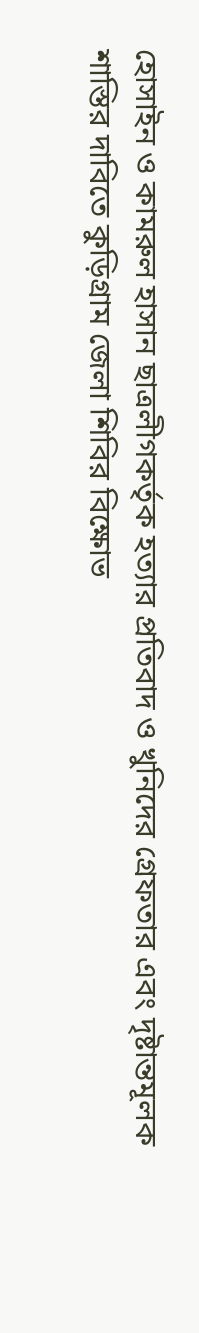হোসাইন ও কামরুল হাসান ছাত্রলীগকর্তৃক হত্যার প্রতিবাদ ও খুনিদের গ্রেফতার এবং দৃষ্টান্তমূলক শাস্তির দাবিতে কুড়িগ্রাম জেলা শিবির বিক্ষোভ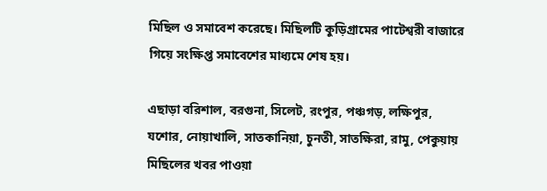মিছিল ও সমাবেশ করেছে। মিছিলটি কুড়িগ্রামের পাটেশ্বরী বাজারে গিয়ে সংক্ষিপ্ত সমাবেশের মাধ্যমে শেষ হয়।

এছাড়া বরিশাল, বরগুনা, সিলেট, রংপুর, পঞ্চগড়, লক্ষিপুর, যশোর, নোয়াখালি, সাতকানিয়া, চুনতী, সাতক্ষিরা, রামু, পেকুয়ায় মিছিলের খবর পাওয়া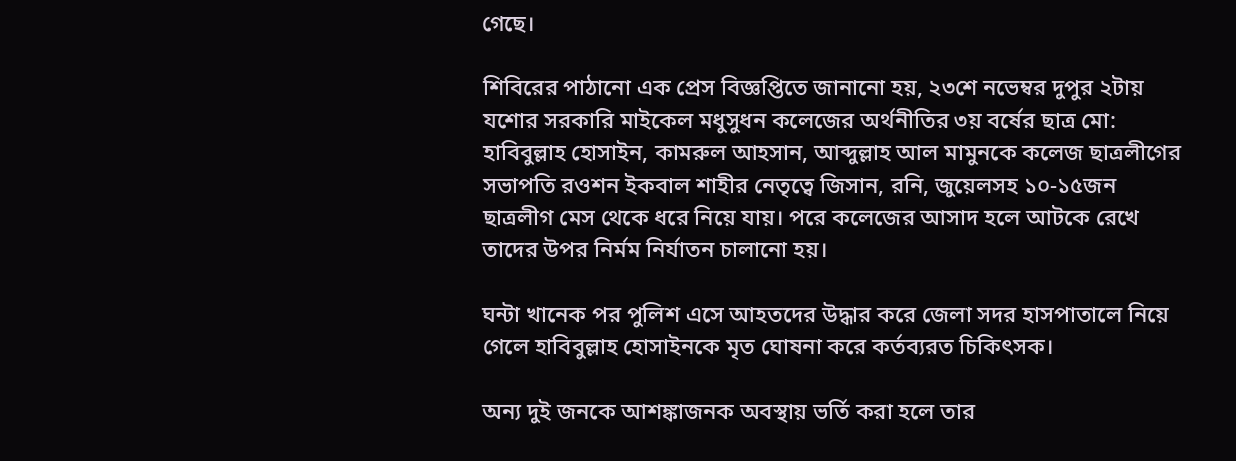গেছে।

শিবিরের পাঠানো এক প্রেস বিজ্ঞপ্তিতে জানানো হয়, ২৩শে নভেম্বর দুপুর ২টায় যশোর সরকারি মাইকেল মধুসুধন কলেজের অর্থনীতির ৩য় বর্ষের ছাত্র মো: হাবিবুল্লাহ হোসাইন, কামরুল আহসান, আব্দুল্লাহ আল মামুনকে কলেজ ছাত্রলীগের সভাপতি রওশন ইকবাল শাহীর নেতৃত্বে জিসান, রনি, জুয়েলসহ ১০-১৫জন ছাত্রলীগ মেস থেকে ধরে নিয়ে যায়। পরে কলেজের আসাদ হলে আটকে রেখে তাদের উপর নির্মম নির্যাতন চালানো হয়।

ঘন্টা খানেক পর পুলিশ এসে আহতদের উদ্ধার করে জেলা সদর হাসপাতালে নিয়ে গেলে হাবিবুল্লাহ হোসাইনকে মৃত ঘোষনা করে কর্তব্যরত চিকিৎসক।

অন্য দুই জনকে আশঙ্কাজনক অবস্থায় ভর্তি করা হলে তার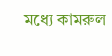মধ্যে কামরুল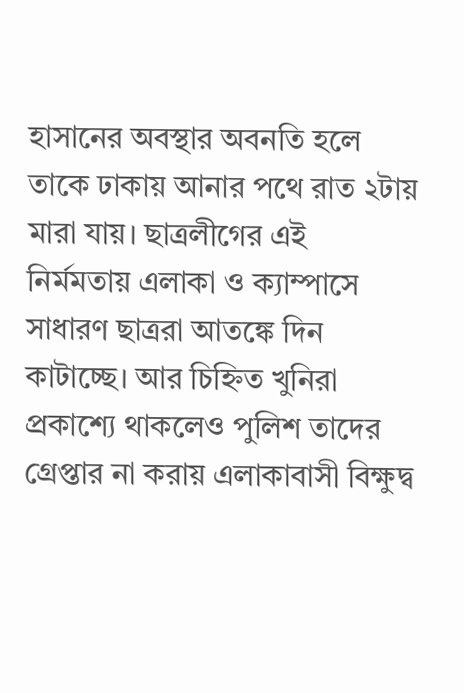হাসানের অবস্থার অবনতি হলে তাকে ঢাকায় আনার পথে রাত ২টায় মারা যায়। ছাত্রলীগের এই নির্মমতায় এলাকা ও ক্যাম্পাসে সাধারণ ছাত্ররা আতঙ্কে দিন কাটাচ্ছে। আর চিহ্নিত খুনিরা প্রকাশ্যে থাকলেও পুলিশ তাদের গ্রেপ্তার না করায় এলাকাবাসী বিক্ষুদ্ব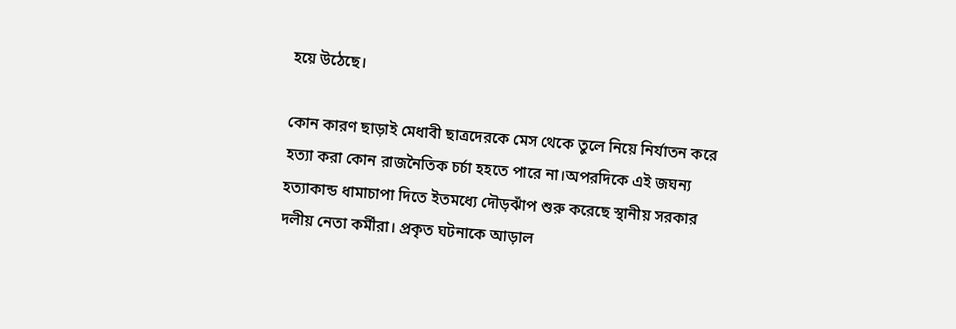হয়ে উঠেছে।

কোন কারণ ছাড়াই মেধাবী ছাত্রদেরকে মেস থেকে তুলে নিয়ে নির্যাতন করে হত্যা করা কোন রাজনৈতিক চর্চা হহতে পারে না।অপরদিকে এই জঘন্য হত্যাকান্ড ধামাচাপা দিতে ইতমধ্যে দৌড়ঝাঁপ শুরু করেছে স্থানীয় সরকার দলীয় নেতা কর্মীরা। প্রকৃত ঘটনাকে আড়াল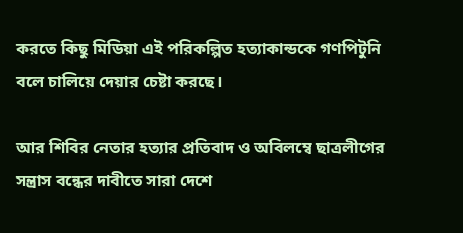করতে কিছু মিডিয়া এই পরিকল্পিত হত্যাকান্ডকে গণপিটুনি বলে চালিয়ে দেয়ার চেষ্টা করছে।

আর শিবির নেতার হত্যার প্রতিবাদ ও অবিলম্বে ছাত্রলীগের সন্ত্রাস বন্ধের দাবীতে সারা দেশে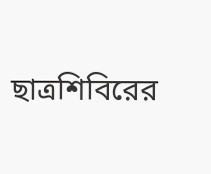ছাত্রশিবিরের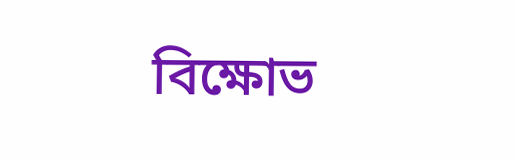বিক্ষোভ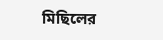মিছিলের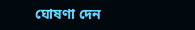ঘোষণা দেন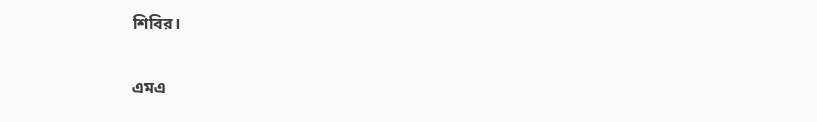শিবির।

এমএ